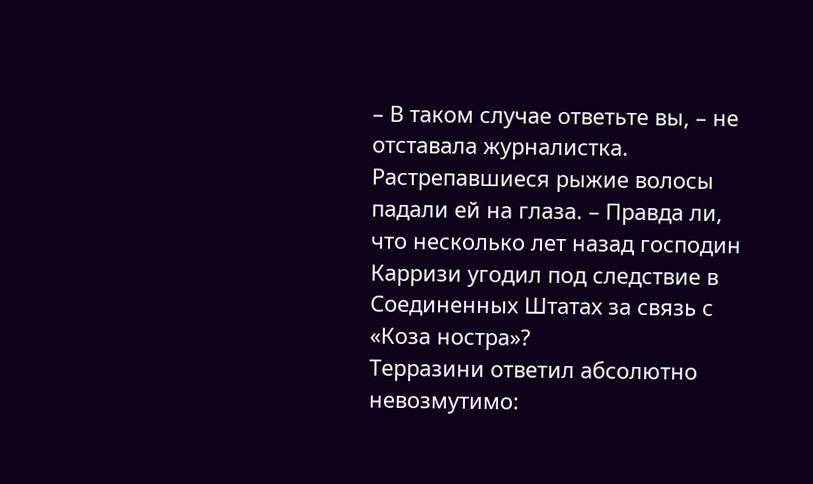– В таком случае ответьте вы, – не отставала журналистка. Растрепавшиеся рыжие волосы падали ей на глаза. – Правда ли, что несколько лет назад господин Карризи угодил под следствие в Соединенных Штатах за связь с «Коза ностра»?
Терразини ответил абсолютно невозмутимо: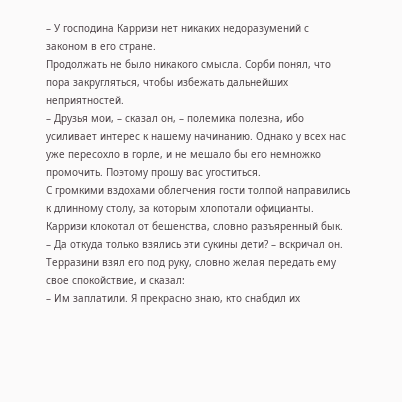– У господина Карризи нет никаких недоразумений с законом в его стране.
Продолжать не было никакого смысла. Сорби понял, что пора закругляться, чтобы избежать дальнейших неприятностей.
– Друзья мои, – сказал он, – полемика полезна, ибо усиливает интерес к нашему начинанию. Однако у всех нас уже пересохло в горле, и не мешало бы его немножко промочить. Поэтому прошу вас угоститься.
С громкими вздохами облегчения гости толпой направились к длинному столу, за которым хлопотали официанты.
Карризи клокотал от бешенства, словно разъяренный бык.
– Да откуда только взялись эти сукины дети? – вскричал он.
Терразини взял его под руку, словно желая передать ему свое спокойствие, и сказал:
– Им заплатили. Я прекрасно знаю, кто снабдил их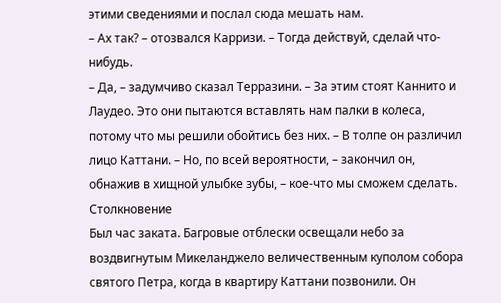этими сведениями и послал сюда мешать нам.
– Ах так? – отозвался Карризи. – Тогда действуй, сделай что-нибудь.
– Да, – задумчиво сказал Терразини. – За этим стоят Каннито и Лаудео. Это они пытаются вставлять нам палки в колеса, потому что мы решили обойтись без них. – В толпе он различил лицо Каттани. – Но, по всей вероятности, – закончил он, обнажив в хищной улыбке зубы, – кое-что мы сможем сделать.
Столкновение
Был час заката. Багровые отблески освещали небо за воздвигнутым Микеланджело величественным куполом собора святого Петра, когда в квартиру Каттани позвонили. Он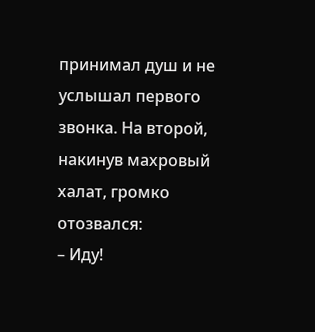принимал душ и не услышал первого звонка. На второй, накинув махровый халат, громко отозвался:
– Иду!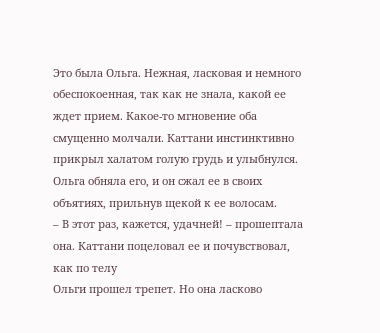Это была Ольга. Нежная, ласковая и немного обеспокоенная, так как не знала, какой ее ждет прием. Какое-то мгновение оба смущенно молчали. Каттани инстинктивно прикрыл халатом голую грудь и улыбнулся. Ольга обняла его, и он сжал ее в своих объятиях, прильнув щекой к ее волосам.
– В этот раз, кажется, удачней! – прошептала она. Каттани поцеловал ее и почувствовал, как по телу
Ольги прошел трепет. Но она ласково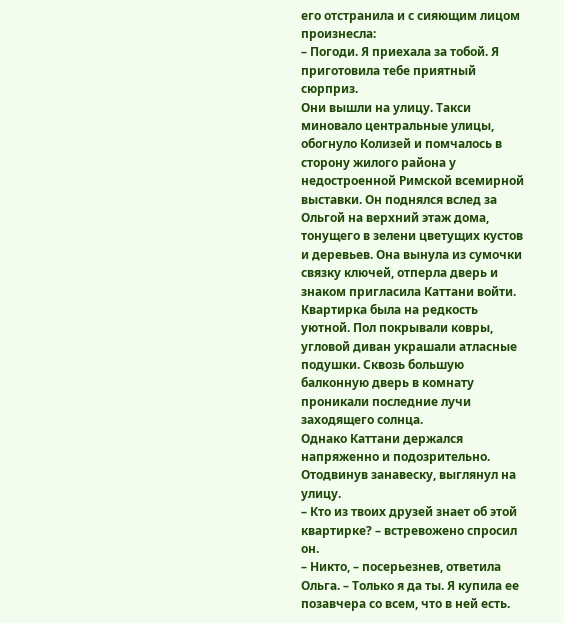его отстранила и с сияющим лицом произнесла:
– Погоди. Я приехала за тобой. Я приготовила тебе приятный сюрприз.
Они вышли на улицу. Такси миновало центральные улицы, обогнуло Колизей и помчалось в сторону жилого района у недостроенной Римской всемирной выставки. Он поднялся вслед за Ольгой на верхний этаж дома, тонущего в зелени цветущих кустов и деревьев. Она вынула из сумочки связку ключей, отперла дверь и знаком пригласила Каттани войти.
Квартирка была на редкость уютной. Пол покрывали ковры, угловой диван украшали атласные подушки. Сквозь большую балконную дверь в комнату проникали последние лучи заходящего солнца.
Однако Каттани держался напряженно и подозрительно. Отодвинув занавеску, выглянул на улицу.
– Кто из твоих друзей знает об этой квартирке? – встревожено спросил он.
– Никто, – посерьезнев, ответила Ольга. – Только я да ты. Я купила ее позавчера со всем, что в ней есть.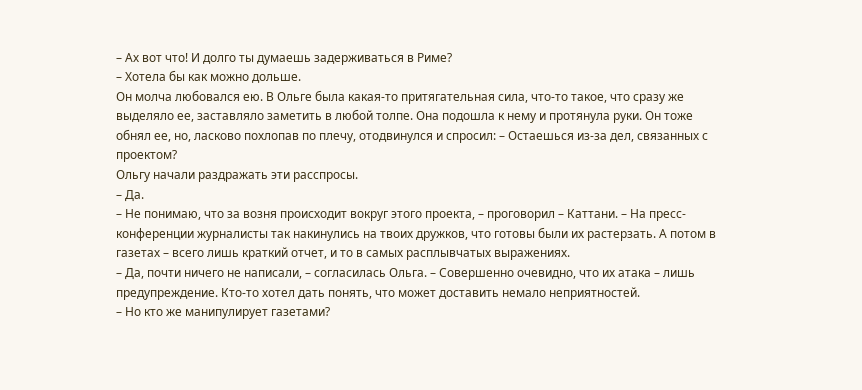– Ах вот что! И долго ты думаешь задерживаться в Риме?
– Хотела бы как можно дольше.
Он молча любовался ею. В Ольге была какая-то притягательная сила, что-то такое, что сразу же выделяло ее, заставляло заметить в любой толпе. Она подошла к нему и протянула руки. Он тоже обнял ее, но, ласково похлопав по плечу, отодвинулся и спросил: – Остаешься из-за дел, связанных с проектом?
Ольгу начали раздражать эти расспросы.
– Да.
– Не понимаю, что за возня происходит вокруг этого проекта, – проговорил – Каттани. – На пресс-конференции журналисты так накинулись на твоих дружков, что готовы были их растерзать. А потом в газетах – всего лишь краткий отчет, и то в самых расплывчатых выражениях.
– Да, почти ничего не написали, – согласилась Ольга. – Совершенно очевидно, что их атака – лишь предупреждение. Кто-то хотел дать понять, что может доставить немало неприятностей.
– Но кто же манипулирует газетами?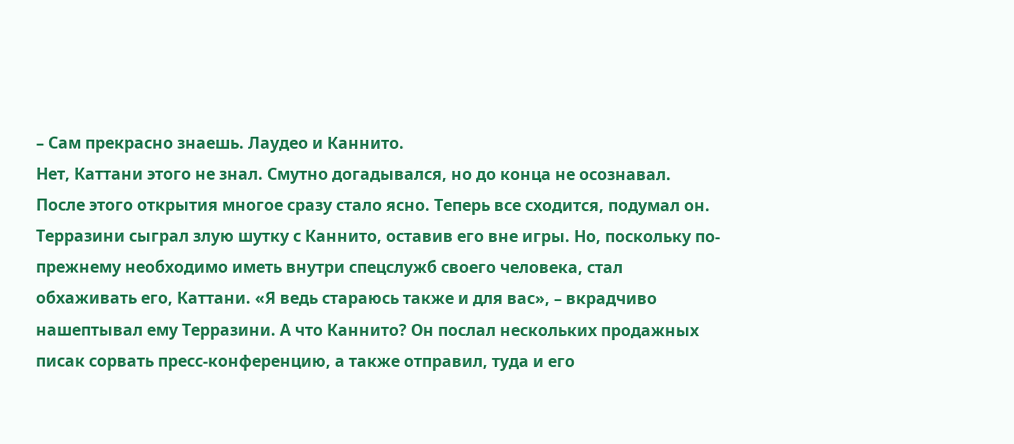– Сам прекрасно знаешь. Лаудео и Каннито.
Нет, Каттани этого не знал. Смутно догадывался, но до конца не осознавал. После этого открытия многое сразу стало ясно. Теперь все сходится, подумал он. Терразини сыграл злую шутку с Каннито, оставив его вне игры. Но, поскольку по-прежнему необходимо иметь внутри спецслужб своего человека, стал обхаживать его, Каттани. «Я ведь стараюсь также и для вас», – вкрадчиво нашептывал ему Терразини. А что Каннито? Он послал нескольких продажных писак сорвать пресс-конференцию, а также отправил, туда и его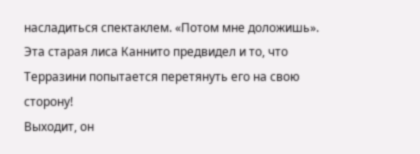насладиться спектаклем. «Потом мне доложишь». Эта старая лиса Каннито предвидел и то, что Терразини попытается перетянуть его на свою сторону!
Выходит, он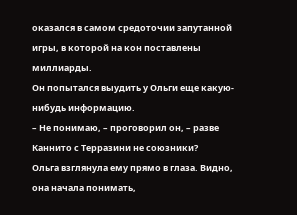оказался в самом средоточии запутанной игры, в которой на кон поставлены миллиарды.
Он попытался выудить у Ольги еще какую-нибудь информацию.
– Не понимаю, – проговорил он, – разве Каннито с Терразини не союзники?
Ольга взглянула ему прямо в глаза. Видно, она начала понимать,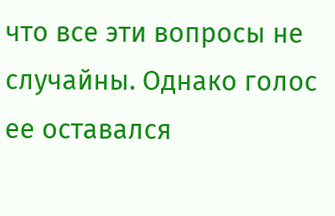что все эти вопросы не случайны. Однако голос ее оставался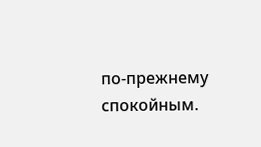по-прежнему спокойным.